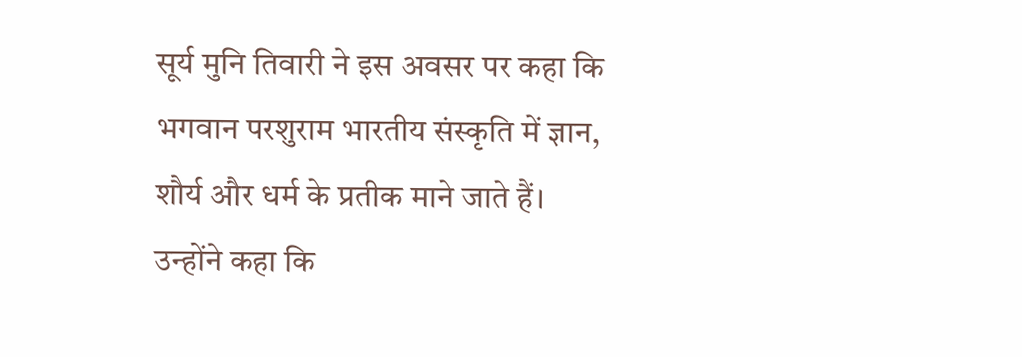सूर्य मुनि तिवारी ने इस अवसर पर कहा कि भगवान परशुराम भारतीय संस्कृति में ज्ञान, शौर्य और धर्म के प्रतीक माने जाते हैं। उन्होंने कहा कि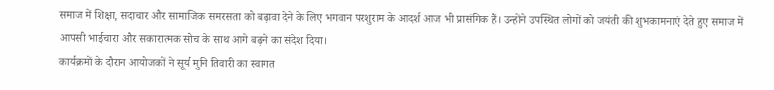समाज में शिक्षा, सदाचार और सामाजिक समरसता को बढ़ावा देने के लिए भगवान परशुराम के आदर्श आज भी प्रासंगिक हैं। उन्होंने उपस्थित लोगों को जयंती की शुभकामनाएं देते हुए समाज में आपसी भाईचारा और सकारात्मक सोच के साथ आगे बढ़ने का संदेश दिया।
कार्यक्रमों के दौरान आयोजकों ने सूर्य मुनि तिवारी का स्वागत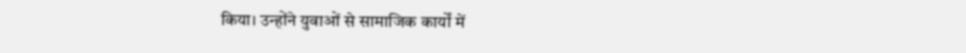किया। उन्होंने युवाओं से सामाजिक कार्यों में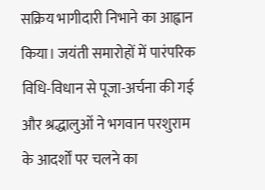सक्रिय भागीदारी निभाने का आह्वान किया। जयंती समारोहों में पारंपरिक विधि-विधान से पूजा-अर्चना की गई और श्रद्धालुओं ने भगवान परशुराम के आदर्शों पर चलने का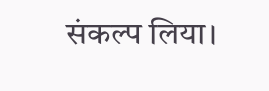संकल्प लिया।